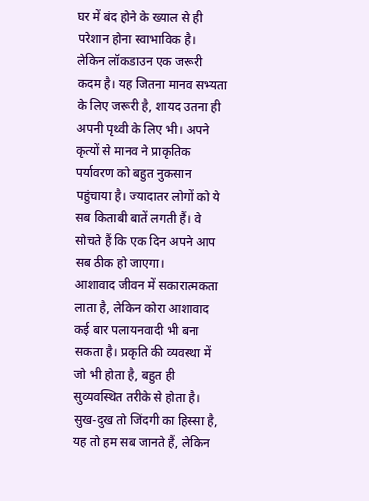घर में बंद होने के ख्याल से ही परेशान होना स्वाभाविक है। लेकिन लॉकडाउन एक जरूरी कदम है। यह जितना मानव सभ्यता के लिए जरूरी है, शायद उतना ही अपनी पृथ्वी के लिए भी। अपने कृत्यों से मानव ने प्राकृतिक पर्यावरण को बहुत नुकसान पहुंचाया है। ज्यादातर लोगों को ये सब किताबी बातें लगती हैं। वे सोचते हैं कि एक दिन अपने आप सब ठीक हो जाएगा।
आशावाद जीवन में सकारात्मकता लाता है, लेकिन कोरा आशावाद कई बार पलायनवादी भी बना सकता है। प्रकृति की व्यवस्था में जो भी होता है, बहुत ही सुव्यवस्थित तरीके से होता है। सुख-दुख तो जिंदगी का हिस्सा है, यह तो हम सब जानते हैं, लेकिन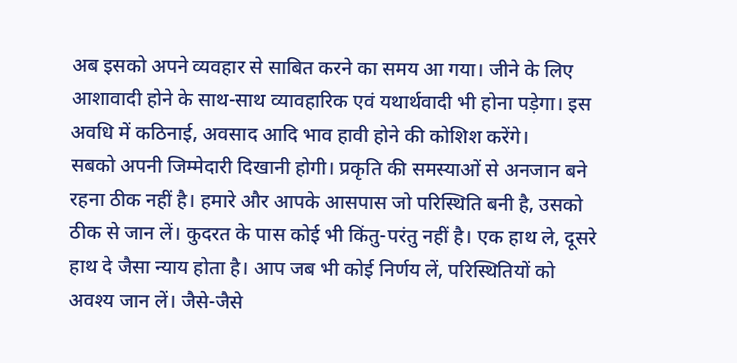अब इसको अपने व्यवहार से साबित करने का समय आ गया। जीने के लिए आशावादी होने के साथ-साथ व्यावहारिक एवं यथार्थवादी भी होना पड़ेगा। इस अवधि में कठिनाई, अवसाद आदि भाव हावी होने की कोशिश करेंगे।
सबको अपनी जिम्मेदारी दिखानी होगी। प्रकृति की समस्याओं से अनजान बने रहना ठीक नहीं है। हमारे और आपके आसपास जो परिस्थिति बनी है, उसको ठीक से जान लें। कुदरत के पास कोई भी किंतु-परंतु नहीं है। एक हाथ ले, दूसरे हाथ दे जैसा न्याय होता है। आप जब भी कोई निर्णय लें, परिस्थितियों को अवश्य जान लें। जैसे-जैसे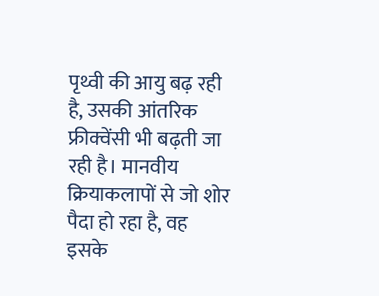पृथ्वी की आयु बढ़ रही है, उसकी आंतरिक फ्रीक्वेंसी भी बढ़ती जा रही है। मानवीय क्रियाकलापों से जो शोर पैदा हो रहा है, वह इसके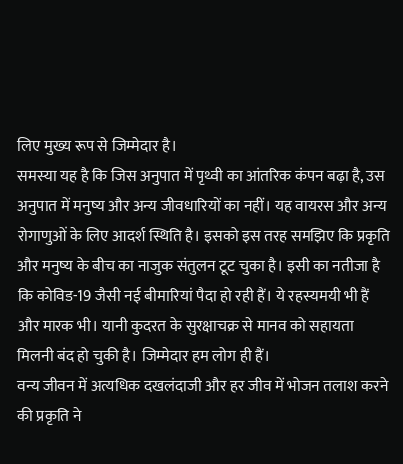लिए मुख्य रूप से जिम्मेदार है।
समस्या यह है कि जिस अनुपात में पृथ्वी का आंतरिक कंपन बढ़ा है, उस अनुपात में मनुष्य और अन्य जीवधारियों का नहीं। यह वायरस और अन्य रोगाणुओं के लिए आदर्श स्थिति है। इसको इस तरह समझिए कि प्रकृति और मनुष्य के बीच का नाजुक संतुलन टूट चुका है। इसी का नतीजा है कि कोविड-19 जैसी नई बीमारियां पैदा हो रही हैं। ये रहस्यमयी भी हैं और मारक भी। यानी कुदरत के सुरक्षाचक्र से मानव को सहायता मिलनी बंद हो चुकी है। जिम्मेदार हम लोग ही हैं।
वन्य जीवन में अत्यधिक दखलंदाजी और हर जीव में भोजन तलाश करने की प्रकृति ने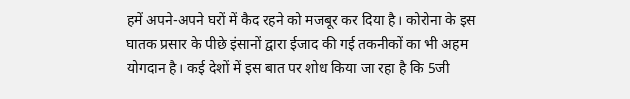हमें अपने-अपने घरों में कैद रहने को मजबूर कर दिया है। कोरोना के इस घातक प्रसार के पीछे इंसानों द्वारा ईजाद की गई तकनीकों का भी अहम योगदान है। कई देशों में इस बात पर शोध किया जा रहा है कि 5जी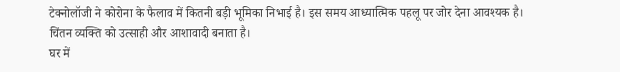टेक्नोलॉजी ने कोरोना के फैलाव में कितनी बड़ी भूमिका निभाई है। इस समय आध्यात्मिक पहलू पर जोर देना आवश्यक है। चिंतन व्यक्ति को उत्साही और आशावादी बनाता है।
घर में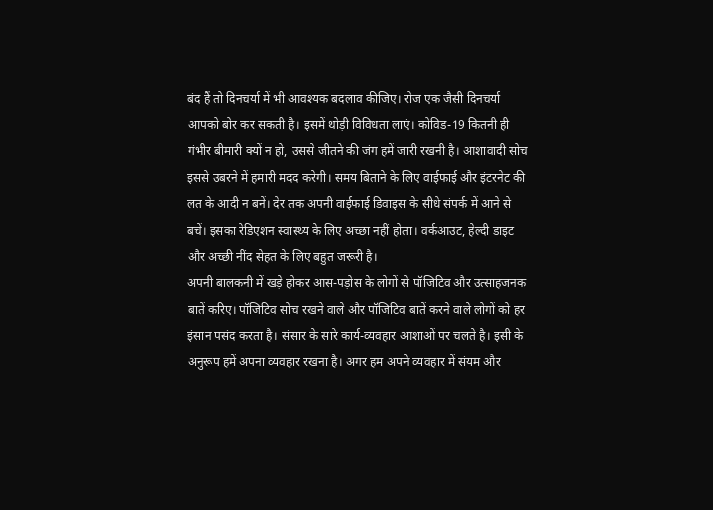बंद हैं तो दिनचर्या में भी आवश्यक बदलाव कीजिए। रोज एक जैसी दिनचर्या आपको बोर कर सकती है। इसमें थोड़ी विविधता लाएं। कोविड-19 कितनी ही गंभीर बीमारी क्यों न हो, उससे जीतने की जंग हमें जारी रखनी है। आशावादी सोच इससे उबरने में हमारी मदद करेगी। समय बिताने के लिए वाईफाई और इंटरनेट की लत के आदी न बनें। देर तक अपनी वाईफाई डिवाइस के सीधे संपर्क में आने से बचें। इसका रेडिएशन स्वास्थ्य के लिए अच्छा नहीं होता। वर्कआउट, हेल्दी डाइट और अच्छी नींद सेहत के लिए बहुत जरूरी है।
अपनी बालकनी में खड़े होकर आस-पड़ोस के लोगों से पॉजिटिव और उत्साहजनक बातें करिए। पॉजिटिव सोच रखने वाले और पॉजिटिव बातें करने वाले लोगों को हर इंसान पसंद करता है। संसार के सारे कार्य-व्यवहार आशाओं पर चलते है। इसी के अनुरूप हमें अपना व्यवहार रखना है। अगर हम अपने व्यवहार में संयम और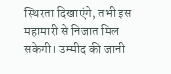स्थिरता दिखाएंगे, तभी इस महामारी से निजात मिल सकेगी। उम्मीद की जानी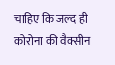चाहिए कि जल्द ही कोरोना की वैक्सीन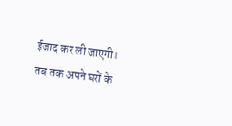ईजाद कर ली जाएगी। तब तक अपने घरों के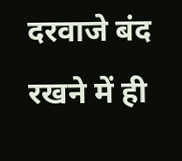दरवाजे बंद रखने में ही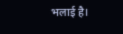भलाई है।